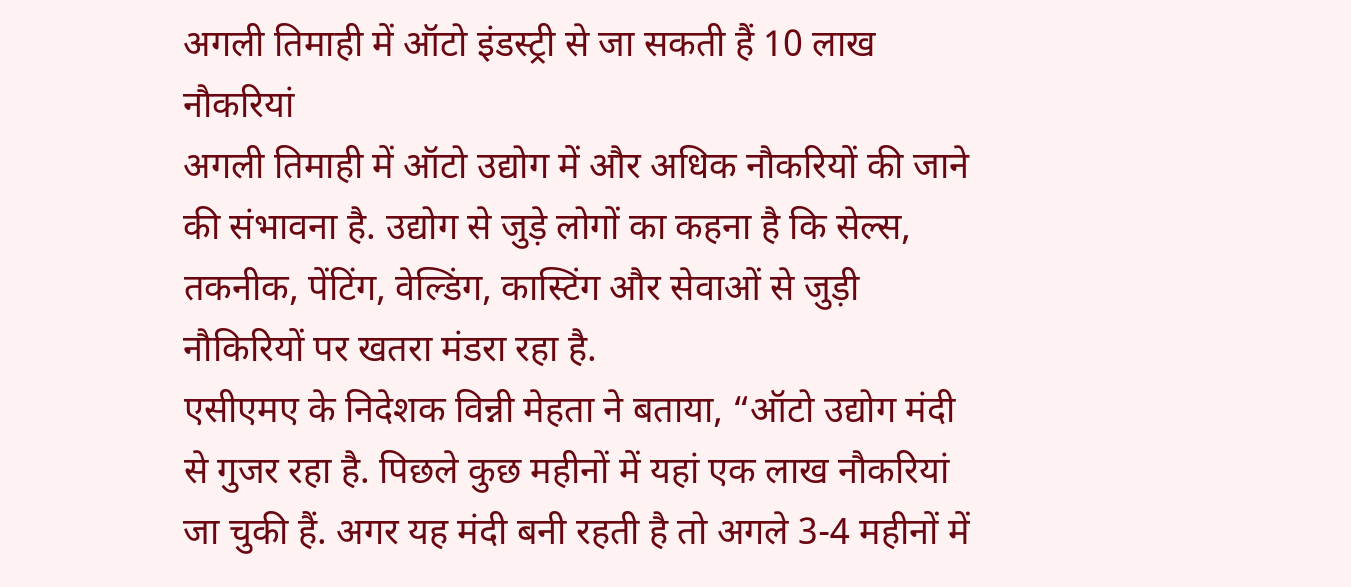अगली तिमाही में ऑटो इंडस्ट्री से जा सकती हैं 10 लाख नौकरियां
अगली तिमाही में ऑटो उद्योग में और अधिक नौकरियों की जाने की संभावना है. उद्योग से जुड़े लोगों का कहना है कि सेल्स, तकनीक, पेंटिंग, वेल्डिंग, कास्टिंग और सेवाओं से जुड़ी नौकिरियों पर खतरा मंडरा रहा है.
एसीएमए के निदेशक विन्नी मेहता ने बताया, “ऑटो उद्योग मंदी से गुजर रहा है. पिछले कुछ महीनों में यहां एक लाख नौकरियां जा चुकी हैं. अगर यह मंदी बनी रहती है तो अगले 3-4 महीनों में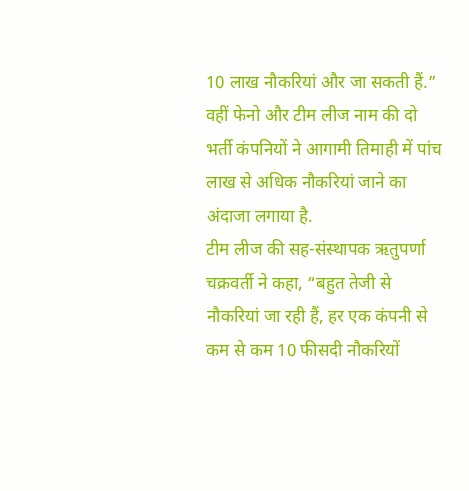10 लाख नौकरियां और जा सकती हैं.”
वहीं फेनो और टीम लीज नाम की दो भर्ती कंपनियों ने आगामी तिमाही में पांच लाख से अधिक नौकरियां जाने का अंदाजा लगाया है.
टीम लीज की सह-संस्थापक ऋतुपर्णा चक्रवर्ती ने कहा, “बहुत तेजी से नौकरियां जा रही हैं, हर एक कंपनी से कम से कम 10 फीसदी नौकरियों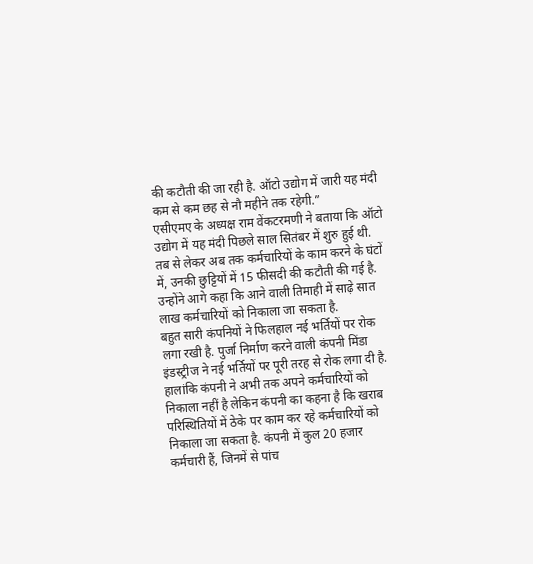की कटौती की जा रही है. ऑटो उद्योग में जारी यह मंदी कम से कम छह से नौ महीने तक रहेगी.”
एसीएमए के अध्यक्ष राम वेंकटरमणी ने बताया कि ऑटो उद्योग में यह मंदी पिछले साल सितंबर में शुरु हुई थी. तब से लेकर अब तक कर्मचारियों के काम करने के घंटों में, उनकी छुट्टियों में 15 फीसदी की कटौती की गई है.
उन्होंने आगे कहा कि आने वाली तिमाही में साढ़े सात लाख कर्मचारियों को निकाला जा सकता है.
बहुत सारी कंपनियों ने फिलहाल नई भर्तियों पर रोक लगा रखी है. पुर्जा निर्माण करने वाली कंपनी मिंडा इंडस्ट्रीज ने नई भर्तियों पर पूरी तरह से रोक लगा दी है. हालांकि कंपनी ने अभी तक अपने कर्मचारियों को निकाला नहीं है लेकिन कंपनी का कहना है कि खराब परिस्थितियों में ठेके पर काम कर रहे कर्मचारियों को निकाला जा सकता है. कंपनी में कुल 20 हजार कर्मचारी हैं, जिनमें से पांच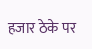हजार ठेके पर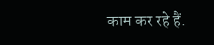काम कर रहे हैं.